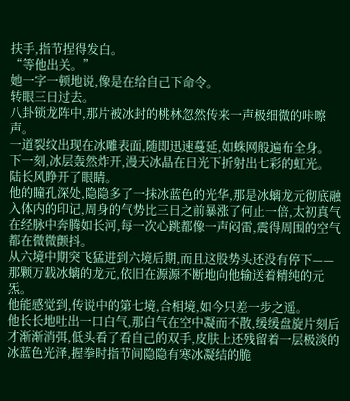扶手,指节捏得发白。
“等他出关。”
她一字一顿地说,像是在给自己下命令。
转眼三日过去。
八卦锁龙阵中,那片被冰封的桃林忽然传来一声极细微的咔嚓声。
一道裂纹出现在冰雕表面,随即迅速蔓延,如蛛网般遍布全身。
下一刻,冰层轰然炸开,漫天冰晶在日光下折射出七彩的虹光。
陆长风睁开了眼睛。
他的瞳孔深处,隐隐多了一抹冰蓝色的光华,那是冰螭龙元彻底融入体内的印记,周身的气势比三日之前暴涨了何止一倍,太初真气在经脉中奔腾如长河,每一次心跳都像一声闷雷,震得周围的空气都在微微颤抖。
从六境中期突飞猛进到六境后期,而且这股势头还没有停下——那颗万载冰螭的龙元,依旧在源源不断地向他输送着精纯的元炁。
他能感觉到,传说中的第七境,合相境,如今只差一步之遥。
他长长地吐出一口白气,那白气在空中凝而不散,缓缓盘旋片刻后才渐渐消弭,低头看了看自己的双手,皮肤上还残留着一层极淡的冰蓝色光泽,握拳时指节间隐隐有寒冰凝结的脆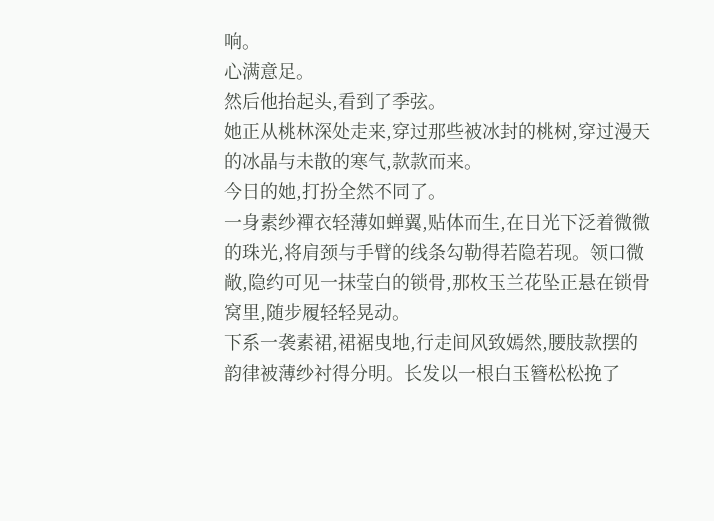响。
心满意足。
然后他抬起头,看到了季弦。
她正从桃林深处走来,穿过那些被冰封的桃树,穿过漫天的冰晶与未散的寒气,款款而来。
今日的她,打扮全然不同了。
一身素纱襌衣轻薄如蝉翼,贴体而生,在日光下泛着微微的珠光,将肩颈与手臂的线条勾勒得若隐若现。领口微敞,隐约可见一抹莹白的锁骨,那枚玉兰花坠正悬在锁骨窝里,随步履轻轻晃动。
下系一袭素裙,裙裾曳地,行走间风致嫣然,腰肢款摆的韵律被薄纱衬得分明。长发以一根白玉簪松松挽了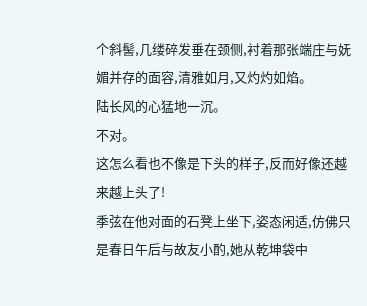个斜髻,几缕碎发垂在颈侧,衬着那张端庄与妩媚并存的面容,清雅如月,又灼灼如焰。
陆长风的心猛地一沉。
不对。
这怎么看也不像是下头的样子,反而好像还越来越上头了!
季弦在他对面的石凳上坐下,姿态闲适,仿佛只是春日午后与故友小酌,她从乾坤袋中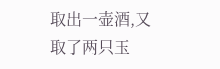取出一壶酒,又取了两只玉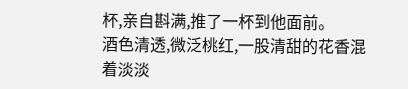杯,亲自斟满,推了一杯到他面前。
酒色清透,微泛桃红,一股清甜的花香混着淡淡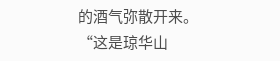的酒气弥散开来。
“这是琼华山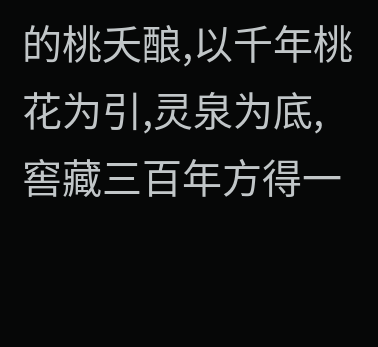的桃夭酿,以千年桃花为引,灵泉为底,窖藏三百年方得一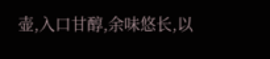壶,入口甘醇,余味悠长,以